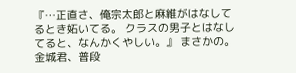『…正直さ、俺宗太郎と麻維がはなしてるとき妬いてる。 クラスの男子とはなしてると、なんかくやしい。』 まさかの。 金城君、普段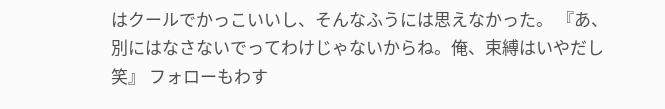はクールでかっこいいし、そんなふうには思えなかった。 『あ、別にはなさないでってわけじゃないからね。俺、束縛はいやだし笑』 フォローもわす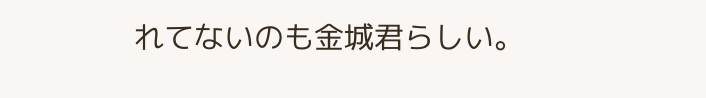れてないのも金城君らしい。